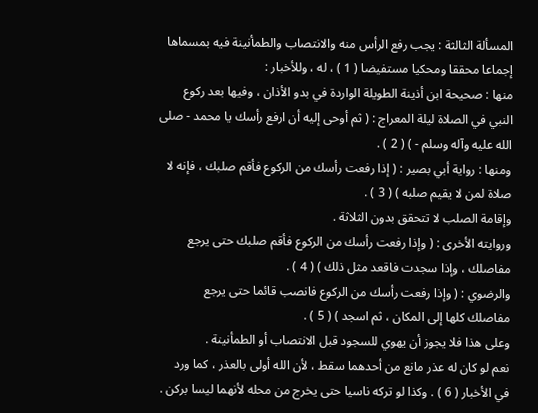المسألة الثالثة : يجب رفع الرأس منه والانتصاب والطمأنينة فيه بمسماها
إجماعا محققا ومحكيا مستفيضا ( 1 ) ، له ، وللأخبار :
منها : صحيحة ابن أذينة الطويلة الواردة في بدو الأذان ، وفيها بعد ركوع
النبي في الصلاة ليلة المعراج : ( ثم أوحى إليه أن ارفع رأسك يا محمد - صلى
الله عليه وآله وسلم - ) ( 2 ) .
ومنها : رواية أبي بصير : ( إذا رفعت رأسك من الركوع فأقم صلبك ، فإنه لا
صلاة لمن لا يقيم صلبه ) ( 3 ) .
وإقامة الصلب لا تتحقق بدون الثلاثة .
وروايته الأخرى : ( وإذا رفعت رأسك من الركوع فأقم صلبك حتى يرجع
مفاصلك ، وإذا سجدت فاقعد مثل ذلك ) ( 4 ) .
والرضوي : ( وإذا رفعت رأسك من الركوع فانصب قائما حتى يرجع
مفاصلك كلها إلى المكان ، ثم اسجد ) ( 5 ) .
وعلى هذا فلا يجوز أن يهوي للسجود قبل الانتصاب أو الطمأنينة .
نعم لو كان له عذر مانع من أحدهما سقط ، لأن الله أولى بالعذر ، كما ورد
في الأخبار ( 6 ) . وكذا لو تركه ناسيا حتى يخرج من محله لأنهما ليسا بركن .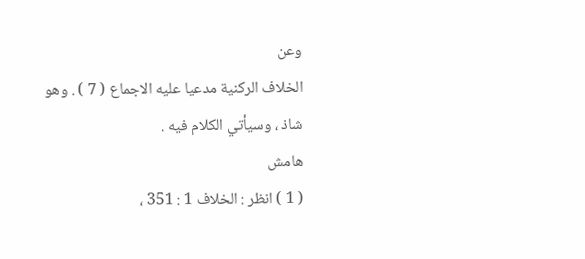وعن
الخلاف الركنية مدعيا عليه الاجماع ( 7 ) . وهو شاذ ، وسيأتي الكلام فيه .
هامش
( 1 ) انظر : الخلاف 1 : 351 ،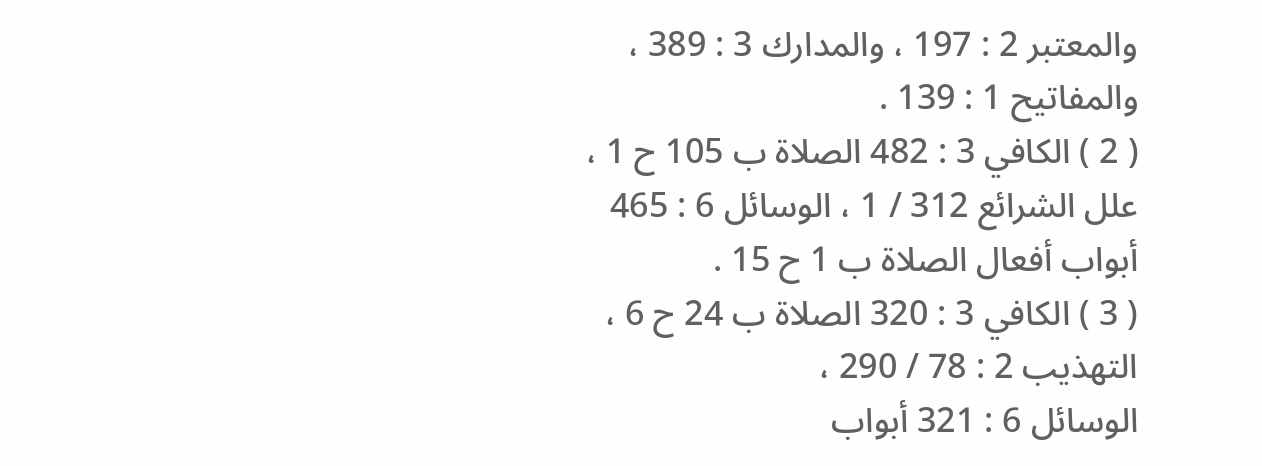والمعتبر 2 : 197 ، والمدارك 3 : 389 ،
والمفاتيح 1 : 139 .
( 2 ) الكافي 3 : 482 الصلاة ب 105 ح 1 ، علل الشرائع 312 / 1 ، الوسائل 6 : 465
أبواب أفعال الصلاة ب 1 ح 15 .
( 3 ) الكافي 3 : 320 الصلاة ب 24 ح 6 ، التهذيب 2 : 78 / 290 ،
الوسائل 6 : 321 أبواب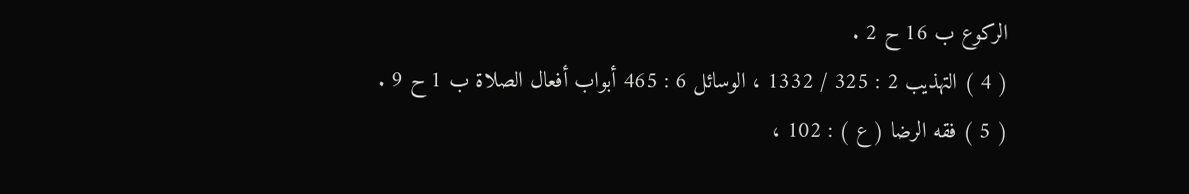الركوع ب 16 ح 2 .
( 4 ) التهذيب 2 : 325 / 1332 ، الوسائل 6 : 465 أبواب أفعال الصلاة ب 1 ح 9 .
( 5 ) فقه الرضا ( ع ) : 102 ،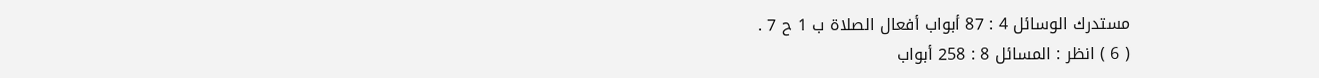مستدرك الوسائل 4 : 87 أبواب أفعال الصلاة ب 1 ح 7 .
( 6 ) انظر : المسائل 8 : 258 أبواب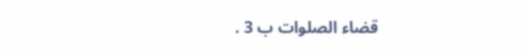قضاء الصلوات ب 3 .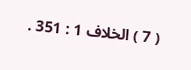( 7 ) الخلاف 1 : 351 .